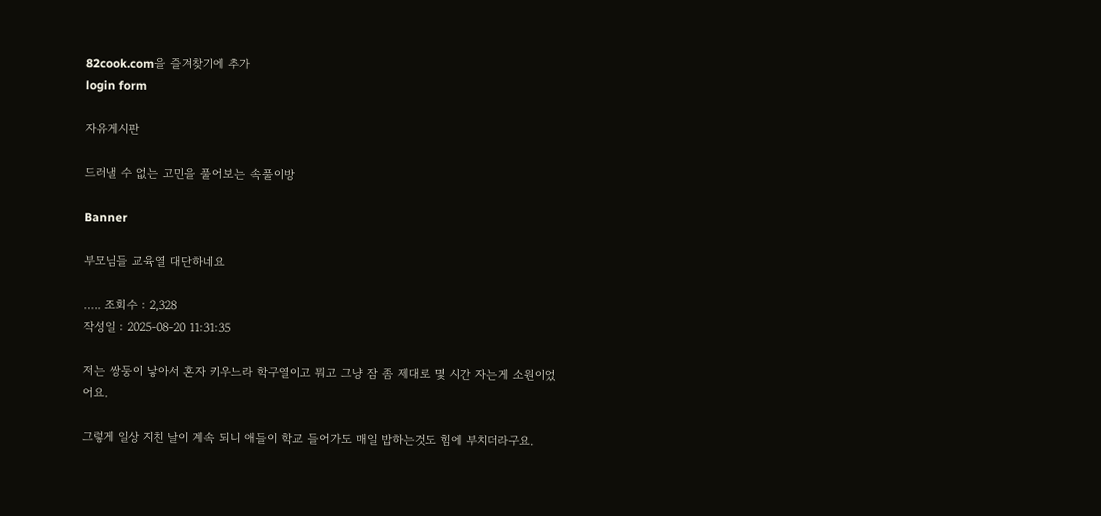82cook.com을 즐겨찾기에 추가
login form

자유게시판

드러낼 수 없는 고민을 풀어보는 속풀이방

Banner

부모님들 교육열 대단하네요

….. 조회수 : 2,328
작성일 : 2025-08-20 11:31:35

저는 쌍둥이 낳아서 혼자 키우느라 학구열이고 뭐고 그냥 잠 좀 제대로 몇 시간 자는게 소원이었어요.

그렇게 일상 지친 날이 계속 되니 애들이 학교 들어가도 매일 밥하는것도 힘에 부치더라구요.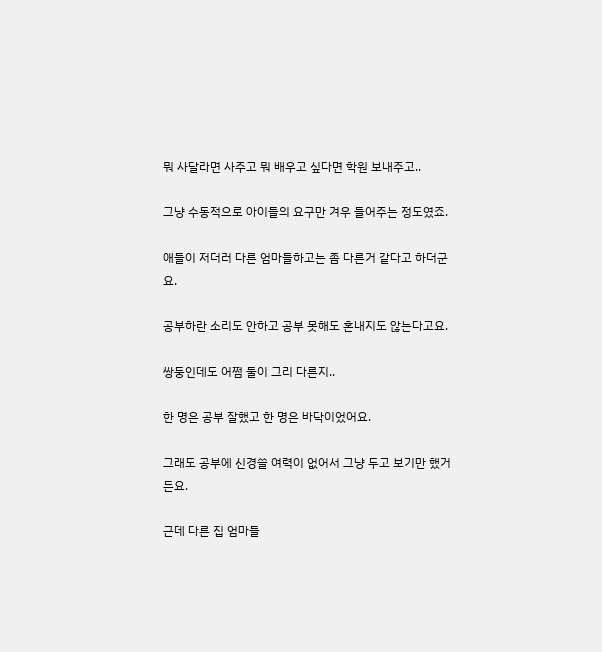뭐 사달라면 사주고 뭐 배우고 싶다면 학원 보내주고..

그냥 수동적으로 아이들의 요구만 겨우 들어주는 정도였죠.

애들이 저더러 다른 엄마들하고는 좀 다른거 같다고 하더군요.

공부하란 소리도 안하고 공부 못해도 혼내지도 않는다고요.

쌍둥인데도 어쩜 둘이 그리 다른지..

한 명은 공부 잘했고 한 명은 바닥이었어요.

그래도 공부에 신경쓸 여력이 없어서 그냥 두고 보기만 했거든요.

근데 다른 집 엄마들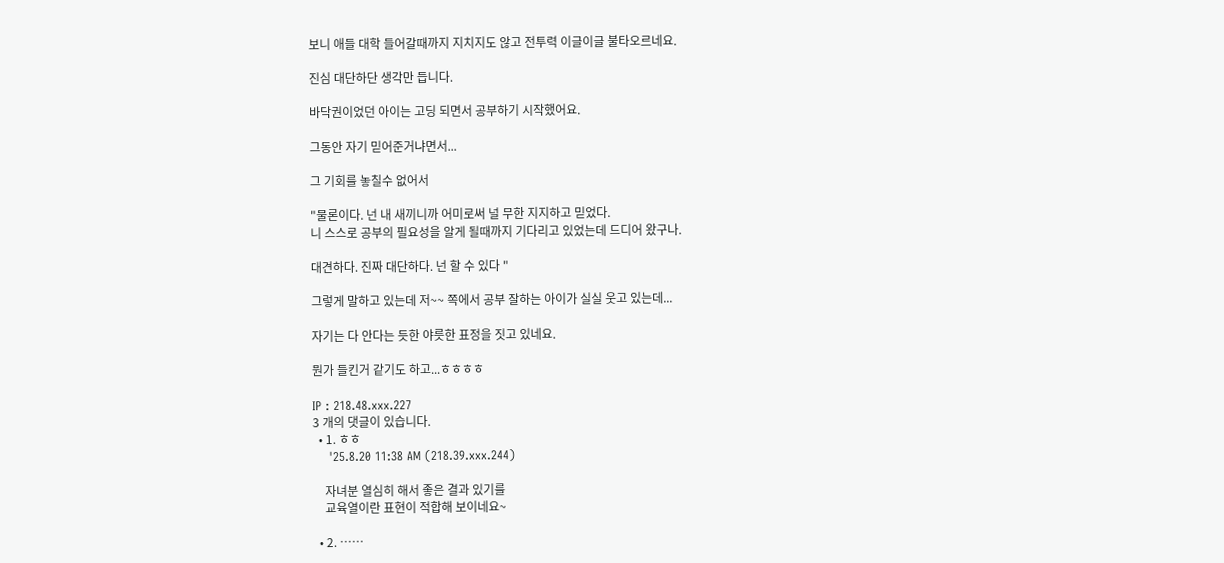보니 애들 대학 들어갈때까지 지치지도 않고 전투력 이글이글 불타오르네요.

진심 대단하단 생각만 듭니다.

바닥권이었던 아이는 고딩 되면서 공부하기 시작했어요.

그동안 자기 믿어준거냐면서...

그 기회를 놓칠수 없어서

"물론이다. 넌 내 새끼니까 어미로써 널 무한 지지하고 믿었다.
니 스스로 공부의 필요성을 알게 될때까지 기다리고 있었는데 드디어 왔구나.

대견하다. 진짜 대단하다. 넌 할 수 있다 "

그렇게 말하고 있는데 저~~ 쪽에서 공부 잘하는 아이가 실실 웃고 있는데...

자기는 다 안다는 듯한 야릇한 표정을 짓고 있네요.

뭔가 들킨거 같기도 하고...ㅎㅎㅎㅎ

IP : 218.48.xxx.227
3 개의 댓글이 있습니다.
  • 1. ㅎㅎ
    '25.8.20 11:38 AM (218.39.xxx.244)

    자녀분 열심히 해서 좋은 결과 있기를
    교육열이란 표현이 적합해 보이네요~

  • 2. ……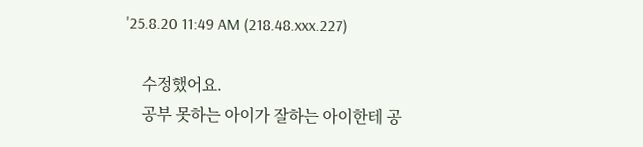'25.8.20 11:49 AM (218.48.xxx.227)

    수정했어요.
    공부 못하는 아이가 잘하는 아이한테 공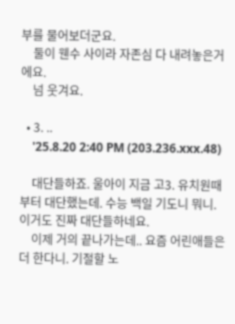부를 물어보더군요.
    둘이 웬수 사이라 자존심 다 내려놓은거에요.
    넘 웃겨요.

  • 3. ..
    '25.8.20 2:40 PM (203.236.xxx.48)

    대단들하죠. 울아이 지금 고3. 유치원때부터 대단했는데. 수능 백일 기도니 뭐니. 이거도 진짜 대단들하네요.
    이제 거의 끝나가는데.. 요즘 어린애들은 더 한다니. 기절할 노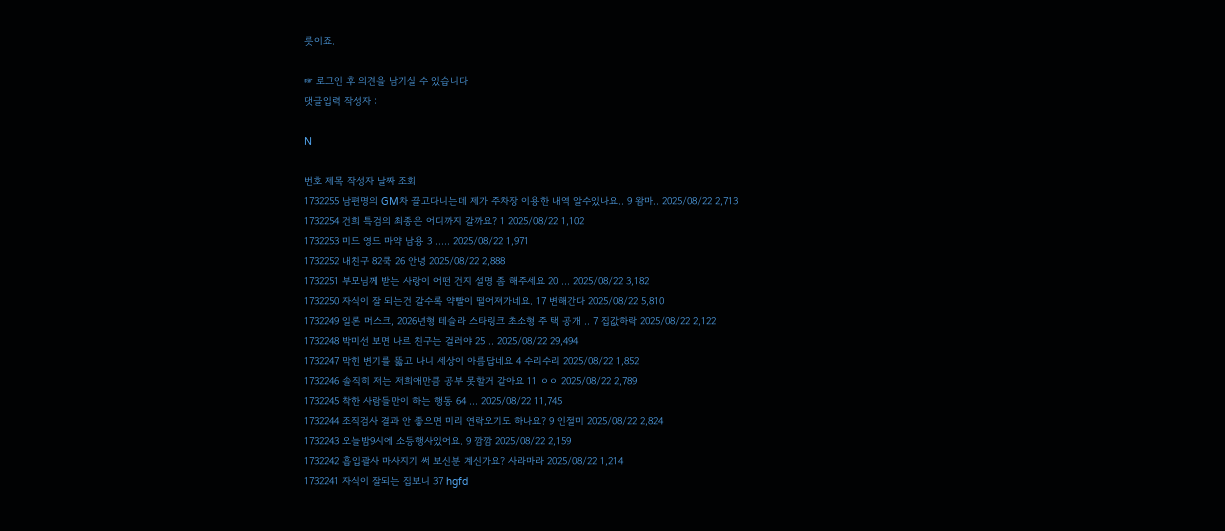릇이죠.

☞ 로그인 후 의견을 남기실 수 있습니다
댓글입력 작성자 :

N

번호 제목 작성자 날짜 조회
1732255 남편명의 GM차 끌고다니는데 제가 주차장 이용한 내역 알수있나요.. 9 왐마.. 2025/08/22 2,713
1732254 건희 특검의 최종은 어디까지 갈까요? 1 2025/08/22 1,102
1732253 미드 영드 마약 남용 3 ..... 2025/08/22 1,971
1732252 내친구 82쿡 26 안녕 2025/08/22 2,888
1732251 부모님께 받는 사랑이 어떤 건지 설명 좀 해주세요 20 ... 2025/08/22 3,182
1732250 자식이 잘 되는건 갈수록 약빨이 떨어져가네요. 17 변해간다 2025/08/22 5,810
1732249 일론 머스크, 2026년형 테슬라 스타링크 초소형 주 택 공개 .. 7 집값하락 2025/08/22 2,122
1732248 박미선 보면 나르 친구는 걸러야 25 .. 2025/08/22 29,494
1732247 막힌 변기를 뚫고 나니 세상이 아름답네요 4 수리수리 2025/08/22 1,852
1732246 솔직히 저는 저희애만큼 공부 못할거 같아요 11 ㅇㅇ 2025/08/22 2,789
1732245 착한 사람들만이 하는 행동 64 ... 2025/08/22 11,745
1732244 조직검사 결과 안 좋으면 미리 연락오기도 하나요? 9 인절미 2025/08/22 2,824
1732243 오늘밤9시에 소등행사있어요. 9 깜깜 2025/08/22 2,159
1732242 흡입괄사 마사지기 써 보신분 계신가요? 사라마라 2025/08/22 1,214
1732241 자식이 잘되는 집보니 37 hgfd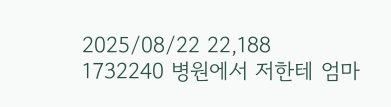2025/08/22 22,188
1732240 병원에서 저한테 엄마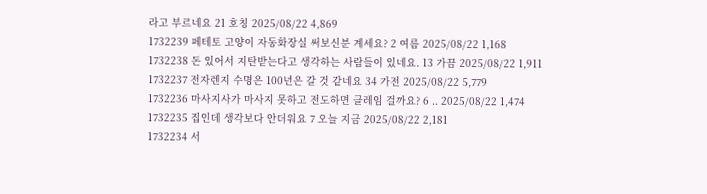라고 부르네요 21 호칭 2025/08/22 4,869
1732239 페테토 고양이 자동화장실 써보신분 계세요? 2 여름 2025/08/22 1,168
1732238 돈 있어서 지탄받는다고 생각하는 사람들이 있네요. 13 가끔 2025/08/22 1,911
1732237 전자렌지 수명은 100년은 갈 것 같네요 34 가전 2025/08/22 5,779
1732236 마사지사가 마사지 못하고 전도하면 클레임 걸까요? 6 .. 2025/08/22 1,474
1732235 집인데 생각보다 안더워요 7 오늘 지금 2025/08/22 2,181
1732234 서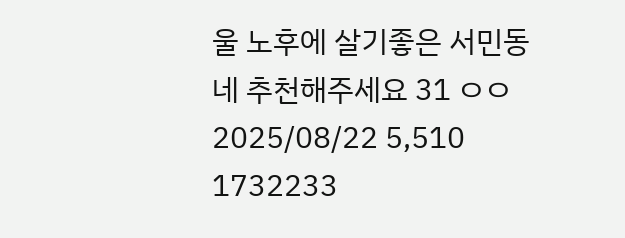울 노후에 살기좋은 서민동네 추천해주세요 31 ㅇㅇ 2025/08/22 5,510
1732233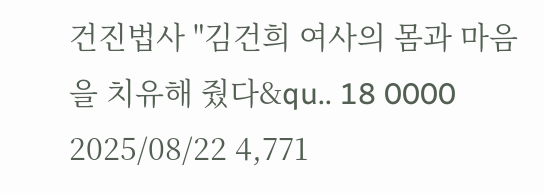건진법사 "김건희 여사의 몸과 마음을 치유해 줬다&qu.. 18 0000 2025/08/22 4,771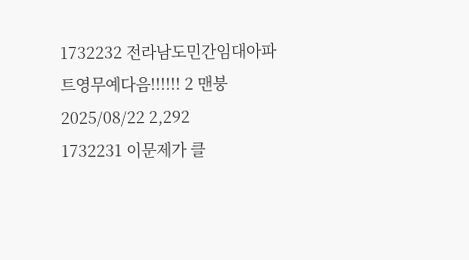1732232 전라남도민간임대아파트영무예다음!!!!!! 2 맨붕 2025/08/22 2,292
1732231 이문제가 클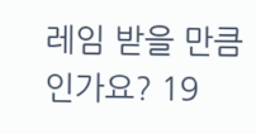레임 받을 만큼인가요? 19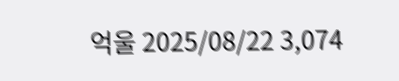억울 2025/08/22 3,074